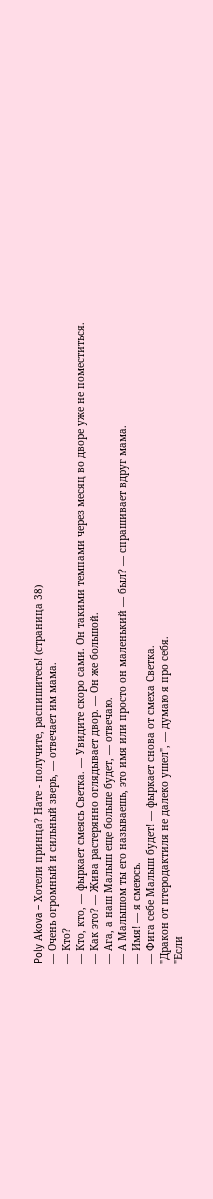Poly Аkova – Хотели принца? Нате - получите, распишитесь! (страница 38)
— Очень огромный и сильный зверь, — отвечает им мама.
— Кто?
— Кто, кто, — фыркает смеясь Светка. — Увидите скоро сами. Он такими темпами через месяц во дворе уже не поместиться.
— Как это? — Жива растерянно оглядывает двор. — Он же большой.
— Ага, а наш Малыш еще больше будет, — отвечаю.
— А Малышом ты его называешь, это имя или просто он маленький — был? — спрашивает вдруг мама.
— Имя! — я смеюсь.
— Фига себе Малыш будет! — фыркает снова от смеха Светка.
"Дракон от птеродактиля не далеко ушел", — думаю я про себя.
"Если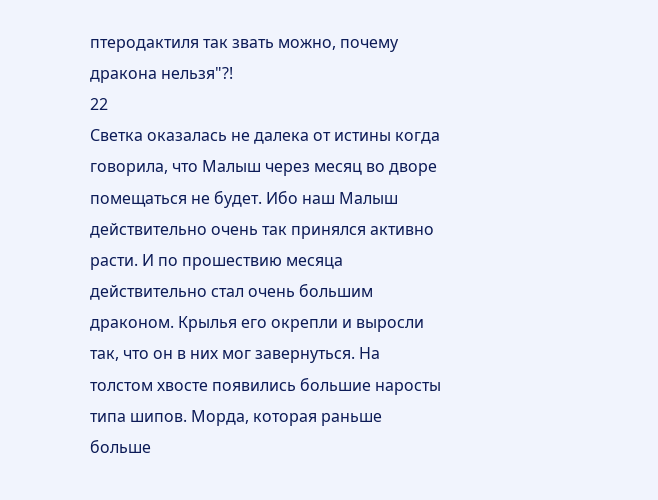птеродактиля так звать можно, почему дракона нельзя"?!
22
Светка оказалась не далека от истины когда говорила, что Малыш через месяц во дворе помещаться не будет. Ибо наш Малыш действительно очень так принялся активно расти. И по прошествию месяца действительно стал очень большим драконом. Крылья его окрепли и выросли так, что он в них мог завернуться. На толстом хвосте появились большие наросты типа шипов. Морда, которая раньше больше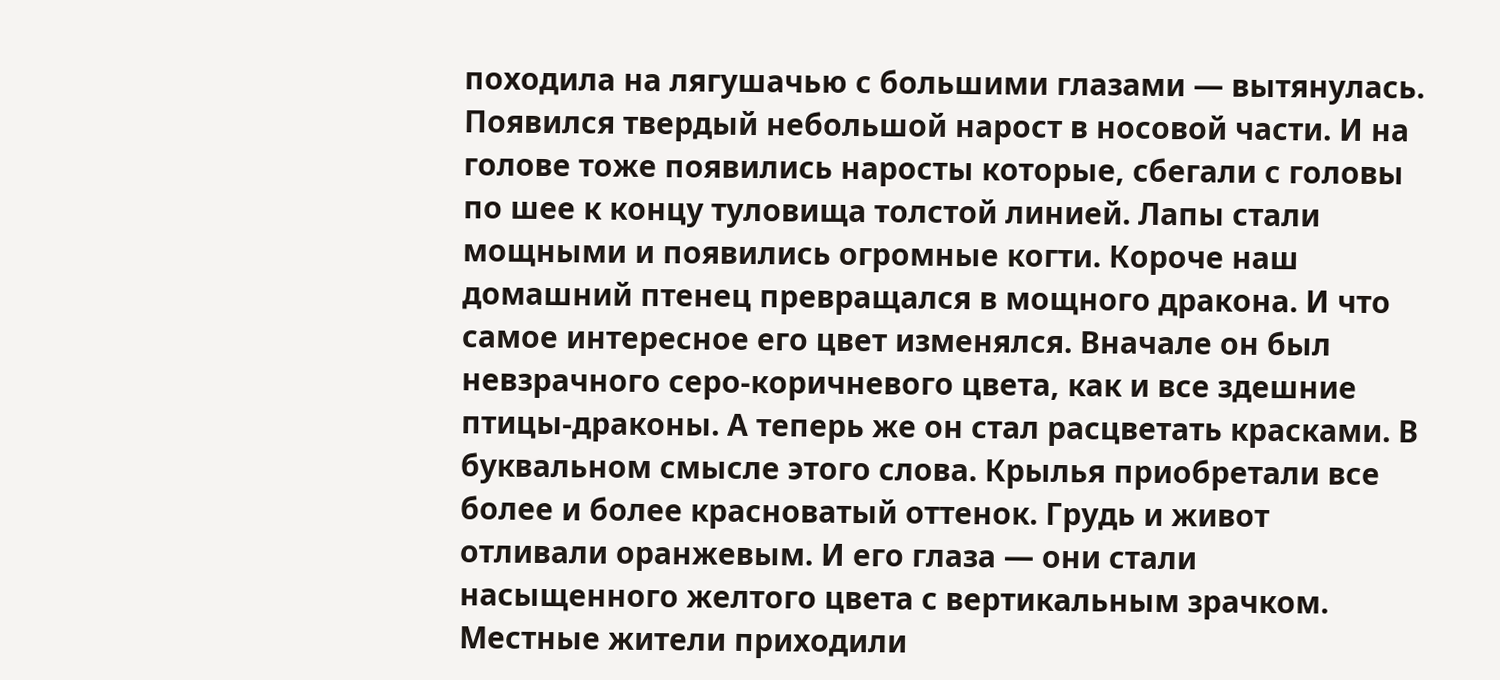походила на лягушачью с большими глазами — вытянулась. Появился твердый небольшой нарост в носовой части. И на голове тоже появились наросты которые, сбегали с головы по шее к концу туловища толстой линией. Лапы стали мощными и появились огромные когти. Короче наш домашний птенец превращался в мощного дракона. И что самое интересное его цвет изменялся. Вначале он был невзрачного серо-коричневого цвета, как и все здешние птицы-драконы. А теперь же он стал расцветать красками. В буквальном смысле этого слова. Крылья приобретали все более и более красноватый оттенок. Грудь и живот отливали оранжевым. И его глаза — они стали насыщенного желтого цвета с вертикальным зрачком. Местные жители приходили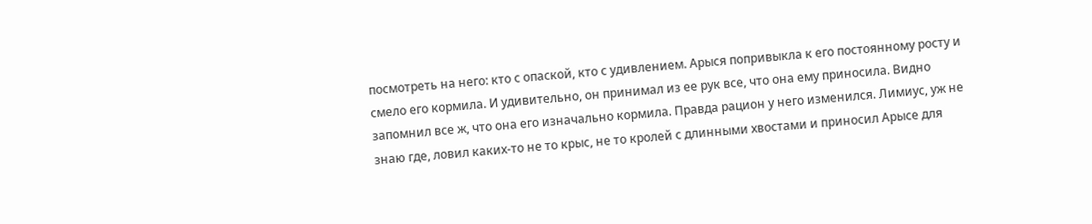посмотреть на него: кто с опаской, кто с удивлением. Арыся попривыкла к его постоянному росту и смело его кормила. И удивительно, он принимал из ее рук все, что она ему приносила. Видно запомнил все ж, что она его изначально кормила. Правда рацион у него изменился. Лимиуc, уж не знаю где, ловил каких-то не то крыс, не то кролей с длинными хвостами и приносил Арысе для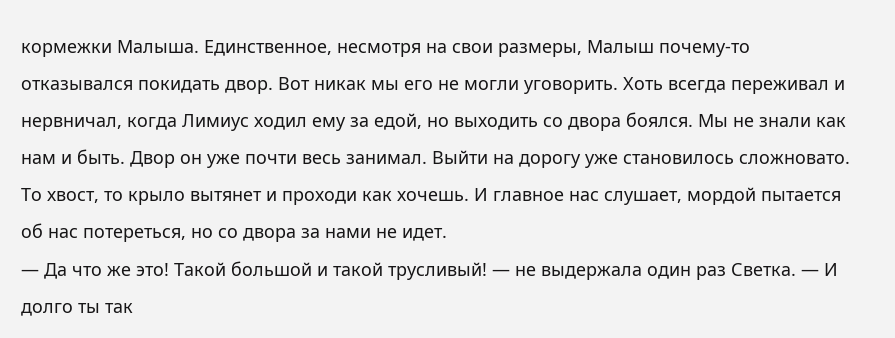кормежки Малыша. Единственное, несмотря на свои размеры, Малыш почему-то отказывался покидать двор. Вот никак мы его не могли уговорить. Хоть всегда переживал и нервничал, когда Лимиус ходил ему за едой, но выходить со двора боялся. Мы не знали как нам и быть. Двор он уже почти весь занимал. Выйти на дорогу уже становилось сложновато. То хвост, то крыло вытянет и проходи как хочешь. И главное нас слушает, мордой пытается об нас потереться, но со двора за нами не идет.
— Да что же это! Такой большой и такой трусливый! — не выдержала один раз Светка. — И долго ты так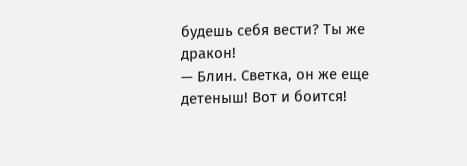будешь себя вести? Ты же дракон!
— Блин. Светка, он же еще детеныш! Вот и боится!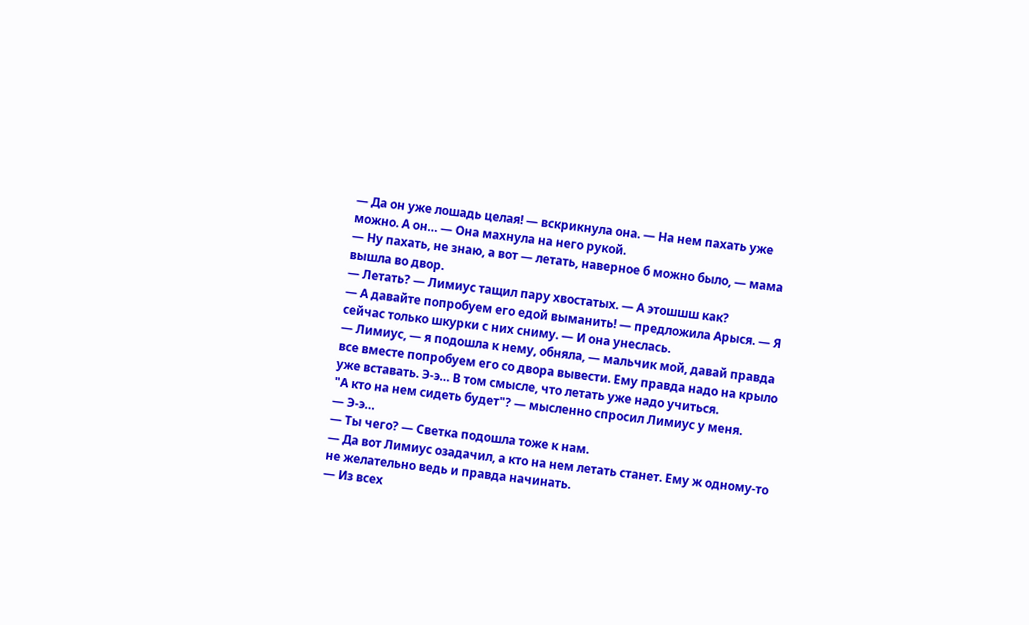— Да он уже лошадь целая! — вскрикнула она. — На нем пахать уже можно. А он… — Она махнула на него рукой.
— Ну пахать, не знаю, а вот — летать, наверное б можно было, — мама вышла во двор.
— Летать? — Лимиус тащил пару хвостатых. — А этошшш как?
— А давайте попробуем его едой выманить! — предложила Арыся. — Я сейчас только шкурки с них сниму. — И она унеслась.
— Лимиус, — я подошла к нему, обняла, — мальчик мой, давай правда все вместе попробуем его со двора вывести. Ему правда надо на крыло уже вставать. Э-э… В том смысле, что летать уже надо учиться.
"А кто на нем сидеть будет"? — мысленно спросил Лимиус у меня.
— Э-э…
— Ты чего? — Светка подошла тоже к нам.
— Да вот Лимиус озадачил, а кто на нем летать станет. Ему ж одному-то не желательно ведь и правда начинать.
— Из всех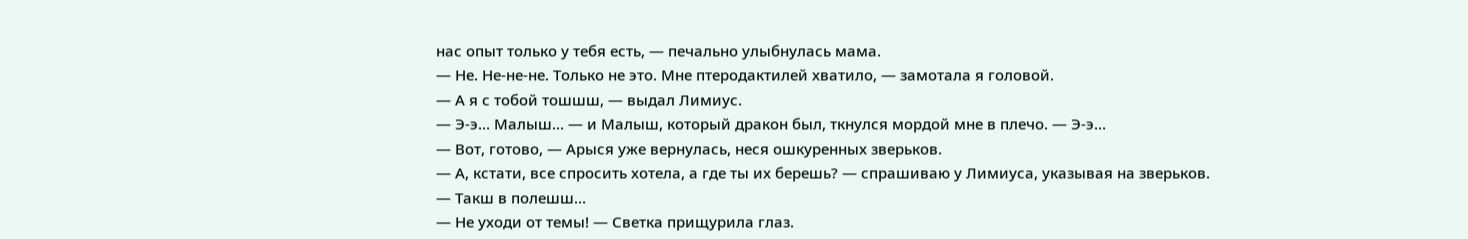нас опыт только у тебя есть, — печально улыбнулась мама.
— Не. Не-не-не. Только не это. Мне птеродактилей хватило, — замотала я головой.
— А я с тобой тошшш, — выдал Лимиус.
— Э-э… Малыш… — и Малыш, который дракон был, ткнулся мордой мне в плечо. — Э-э…
— Вот, готово, — Арыся уже вернулась, неся ошкуренных зверьков.
— А, кстати, все спросить хотела, а где ты их берешь? — спрашиваю у Лимиуса, указывая на зверьков.
— Такш в полешш…
— Не уходи от темы! — Светка прищурила глаз.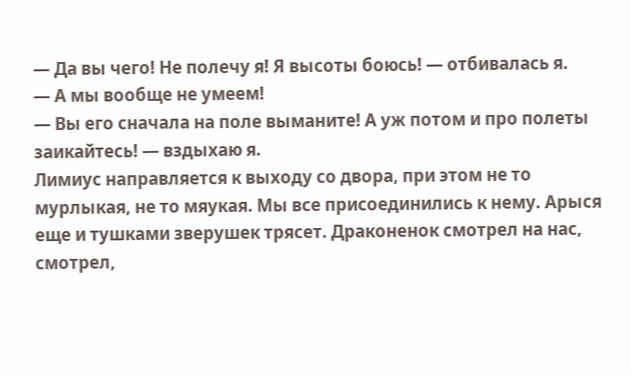— Да вы чего! Не полечу я! Я высоты боюсь! — отбивалась я.
— А мы вообще не умеем!
— Вы его сначала на поле выманите! А уж потом и про полеты заикайтесь! — вздыхаю я.
Лимиус направляется к выходу со двора, при этом не то мурлыкая, не то мяукая. Мы все присоединились к нему. Арыся еще и тушками зверушек трясет. Драконенок смотрел на нас, смотрел,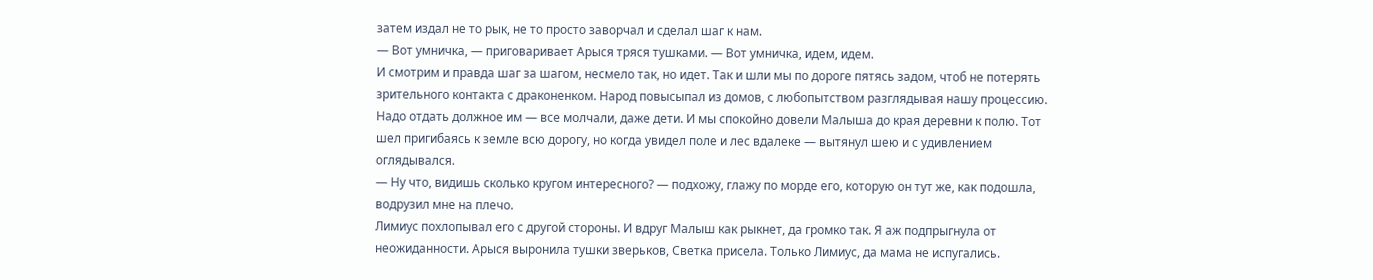затем издал не то рык, не то просто заворчал и сделал шаг к нам.
— Вот умничка, — приговаривает Арыся тряся тушками. — Вот умничка, идем, идем.
И смотрим и правда шаг за шагом, несмело так, но идет. Так и шли мы по дороге пятясь задом, чтоб не потерять зрительного контакта с драконенком. Народ повысыпал из домов, с любопытством разглядывая нашу процессию. Надо отдать должное им — все молчали, даже дети. И мы спокойно довели Малыша до края деревни к полю. Тот шел пригибаясь к земле всю дорогу, но когда увидел поле и лес вдалеке — вытянул шею и с удивлением оглядывался.
— Ну что, видишь сколько кругом интересного? — подхожу, глажу по морде его, которую он тут же, как подошла, водрузил мне на плечо.
Лимиус похлопывал его с другой стороны. И вдруг Малыш как рыкнет, да громко так. Я аж подпрыгнула от неожиданности. Арыся выронила тушки зверьков, Светка присела. Только Лимиус, да мама не испугались.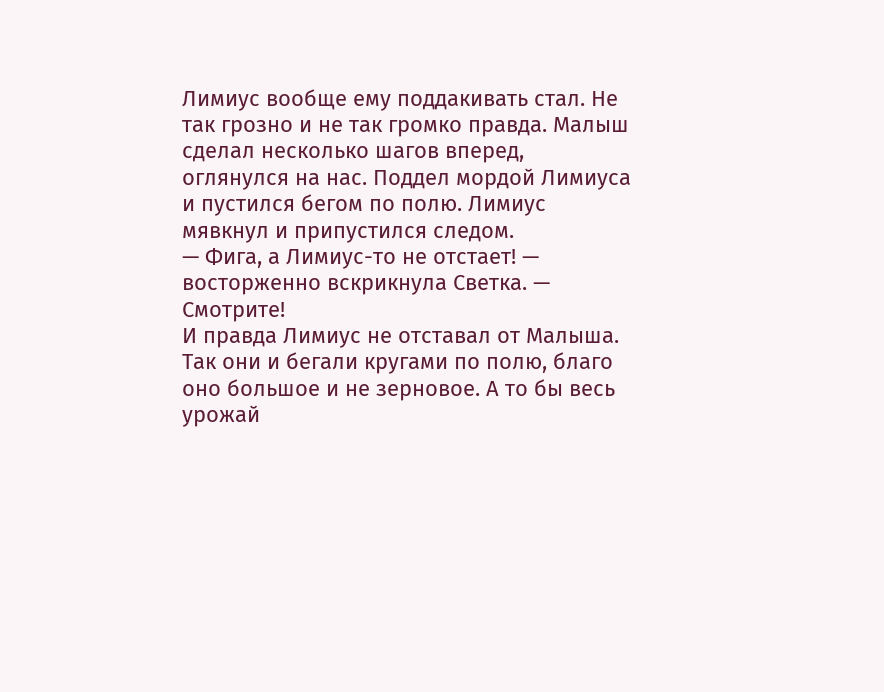Лимиус вообще ему поддакивать стал. Не так грозно и не так громко правда. Малыш сделал несколько шагов вперед, оглянулся на нас. Поддел мордой Лимиуса и пустился бегом по полю. Лимиус мявкнул и припустился следом.
— Фига, а Лимиус-то не отстает! — восторженно вскрикнула Светка. — Смотрите!
И правда Лимиус не отставал от Малыша. Так они и бегали кругами по полю, благо оно большое и не зерновое. А то бы весь урожай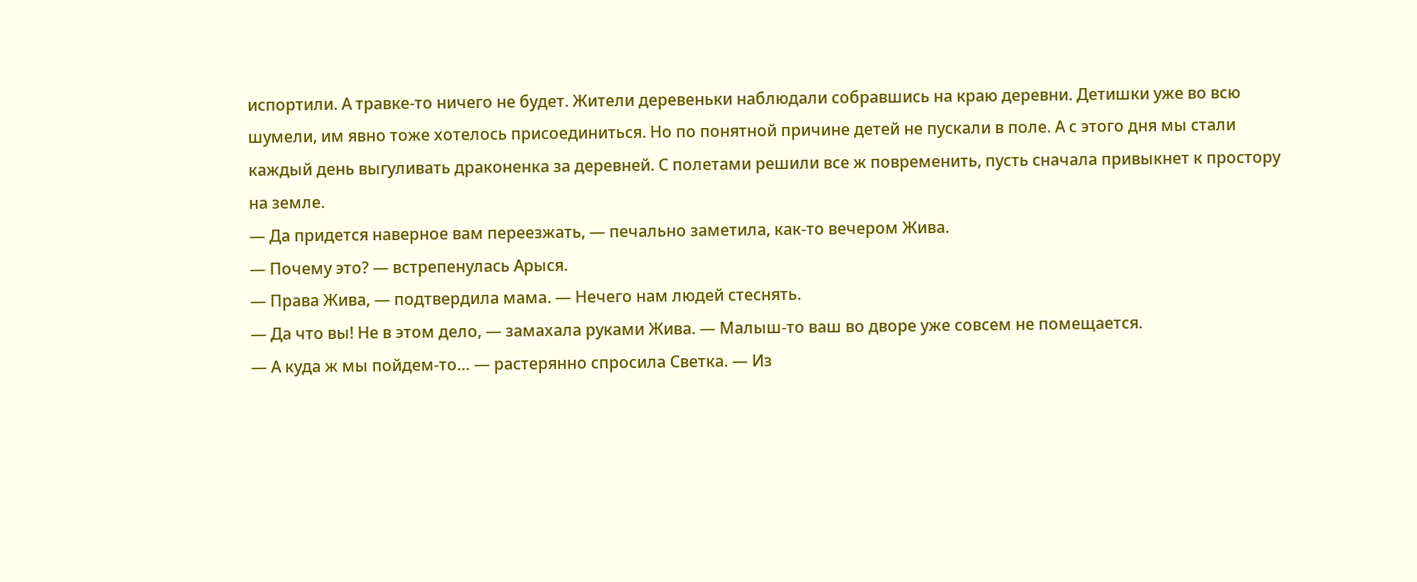испортили. А травке-то ничего не будет. Жители деревеньки наблюдали собравшись на краю деревни. Детишки уже во всю шумели, им явно тоже хотелось присоединиться. Но по понятной причине детей не пускали в поле. А с этого дня мы стали каждый день выгуливать драконенка за деревней. С полетами решили все ж повременить, пусть сначала привыкнет к простору на земле.
— Да придется наверное вам переезжать, — печально заметила, как-то вечером Жива.
— Почему это? — встрепенулась Арыся.
— Права Жива, — подтвердила мама. — Нечего нам людей стеснять.
— Да что вы! Не в этом дело, — замахала руками Жива. — Малыш-то ваш во дворе уже совсем не помещается.
— А куда ж мы пойдем-то… — растерянно спросила Светка. — Из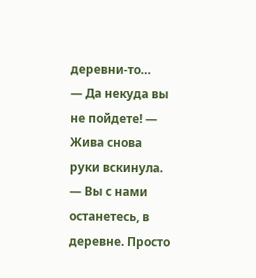деревни-то…
— Да некуда вы не пойдете! — Жива снова руки вскинула. — Вы с нами останетесь, в деревне. Просто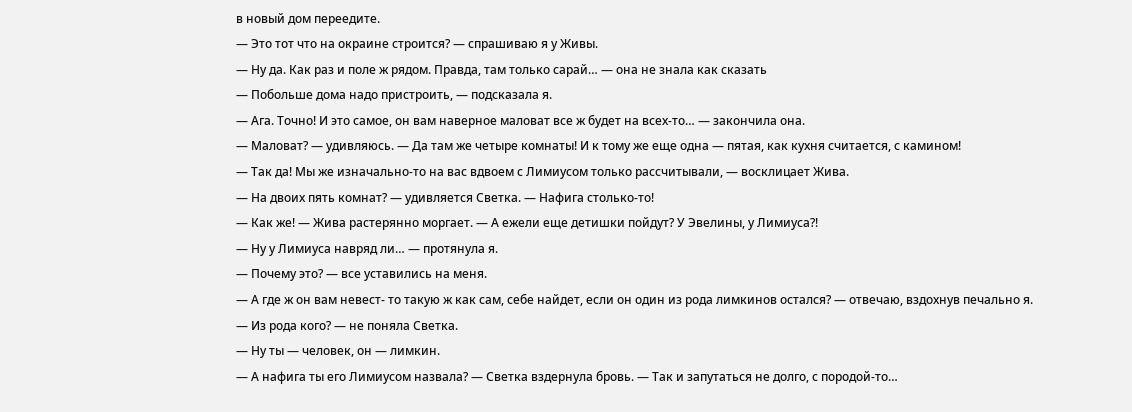в новый дом переедите.
— Это тот что на окраине строится? — спрашиваю я у Живы.
— Ну да. Как раз и поле ж рядом. Правда, там только сарай… — она не знала как сказать
— Побольше дома надо пристроить, — подсказала я.
— Ага. Точно! И это самое, он вам наверное маловат все ж будет на всех-то… — закончила она.
— Маловат? — удивляюсь. — Да там же четыре комнаты! И к тому же еще одна — пятая, как кухня считается, с камином!
— Так да! Мы же изначально-то на вас вдвоем с Лимиусом только рассчитывали, — восклицает Жива.
— На двоих пять комнат? — удивляется Светка. — Нафига столько-то!
— Как же! — Жива растерянно моргает. — А ежели еще детишки пойдут? У Эвелины, у Лимиуса?!
— Ну у Лимиуса навряд ли… — протянула я.
— Почему это? — все уставились на меня.
— А где ж он вам невест- то такую ж как сам, себе найдет, если он один из рода лимкинов остался? — отвечаю, вздохнув печально я.
— Из рода кого? — не поняла Светка.
— Ну ты — человек, он — лимкин.
— А нафига ты его Лимиусом назвала? — Светка вздернула бровь. — Так и запутаться не долго, с породой-то…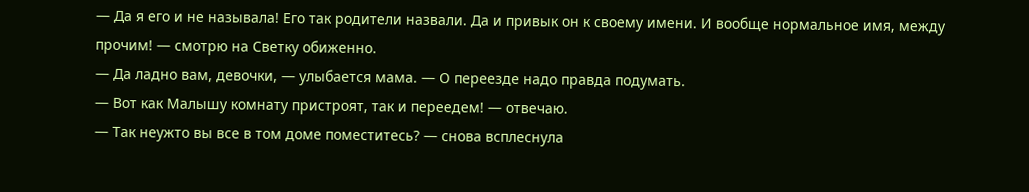— Да я его и не называла! Его так родители назвали. Да и привык он к своему имени. И вообще нормальное имя, между прочим! — смотрю на Светку обиженно.
— Да ладно вам, девочки, — улыбается мама. — О переезде надо правда подумать.
— Вот как Малышу комнату пристроят, так и переедем! — отвечаю.
— Так неужто вы все в том доме поместитесь? — снова всплеснула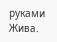руками Жива.